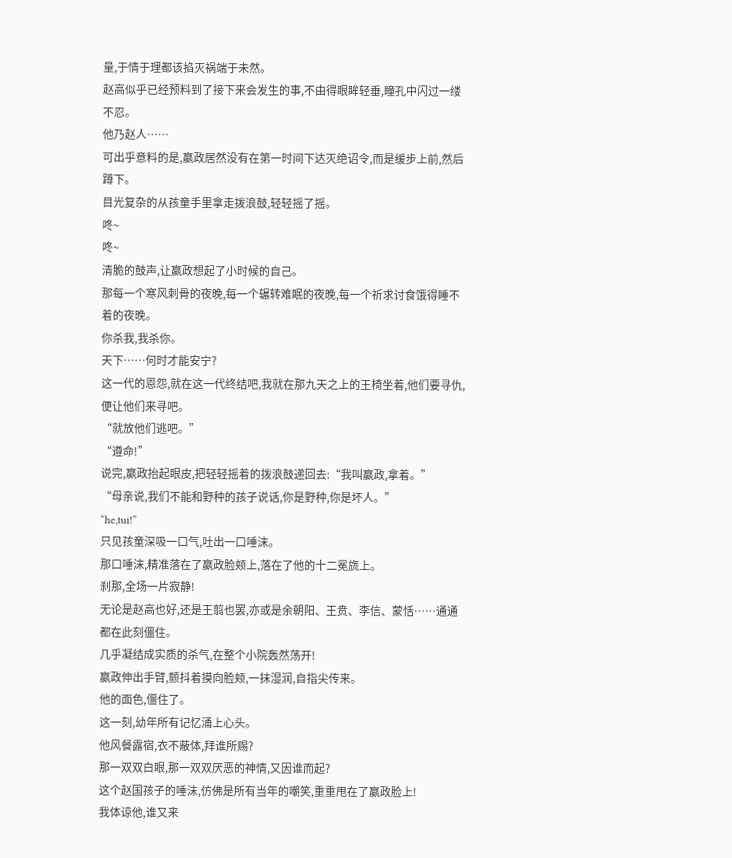量,于情于理都该掐灭祸端于未然。
赵高似乎已经预料到了接下来会发生的事,不由得眼眸轻垂,瞳孔中闪过一缕不忍。
他乃赵人……
可出乎意料的是,嬴政居然没有在第一时间下达灭绝诏令,而是缓步上前,然后蹲下。
目光复杂的从孩童手里拿走拨浪鼓,轻轻摇了摇。
咚~
咚~
清脆的鼓声,让嬴政想起了小时候的自己。
那每一个寒风刺骨的夜晚,每一个辗转难眠的夜晚,每一个祈求讨食饿得睡不着的夜晚。
你杀我,我杀你。
天下……何时才能安宁?
这一代的恩怨,就在这一代终结吧,我就在那九天之上的王椅坐着,他们要寻仇,便让他们来寻吧。
“就放他们逃吧。”
“遵命!”
说完,嬴政抬起眼皮,把轻轻摇着的拨浪鼓递回去:“我叫嬴政,拿着。”
“母亲说,我们不能和野种的孩子说话,你是野种,你是坏人。”
“he,tui!”
只见孩童深吸一口气,吐出一口唾沫。
那口唾沫,精准落在了嬴政脸颊上,落在了他的十二冕旒上。
刹那,全场一片寂静!
无论是赵高也好,还是王翦也罢,亦或是余朝阳、王贲、李信、蒙恬……通通都在此刻僵住。
几乎凝结成实质的杀气,在整个小院轰然荡开!
嬴政伸出手臂,颤抖着摸向脸颊,一抹湿润,自指尖传来。
他的面色,僵住了。
这一刻,幼年所有记忆涌上心头。
他风餐露宿,衣不蔽体,拜谁所赐?
那一双双白眼,那一双双厌恶的神情,又因谁而起?
这个赵国孩子的唾沫,仿佛是所有当年的嘲笑,重重甩在了嬴政脸上!
我体谅他,谁又来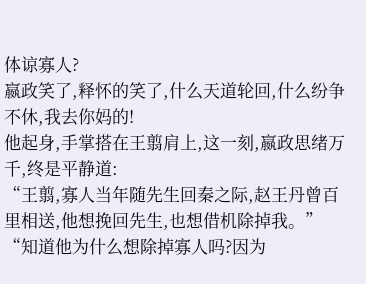体谅寡人?
嬴政笑了,释怀的笑了,什么天道轮回,什么纷争不休,我去你妈的!
他起身,手掌搭在王翦肩上,这一刻,嬴政思绪万千,终是平静道:
“王翦,寡人当年随先生回秦之际,赵王丹曾百里相送,他想挽回先生,也想借机除掉我。”
“知道他为什么想除掉寡人吗?因为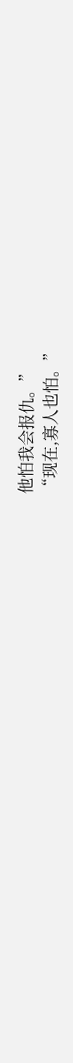他怕我会报仇。”
“现在,寡人也怕。”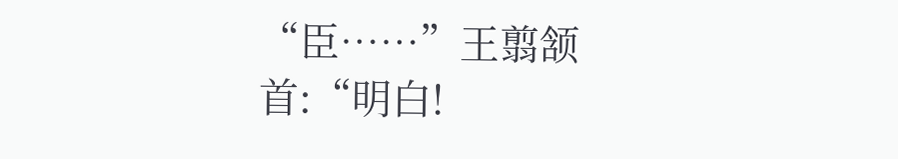“臣……”王翦颔首:“明白!